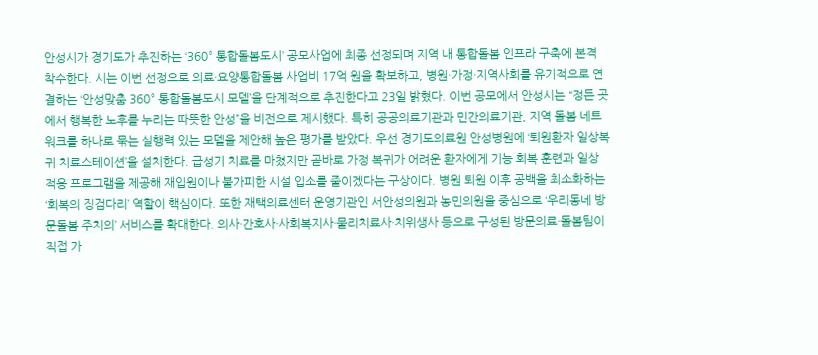안성시가 경기도가 추진하는 ‘360° 통합돌봄도시’ 공모사업에 최종 선정되며 지역 내 통합돌봄 인프라 구축에 본격 착수한다. 시는 이번 선정으로 의료·요양통합돌봄 사업비 17억 원을 확보하고, 병원·가정·지역사회를 유기적으로 연결하는 ‘안성맞춤 360° 통합돌봄도시 모델’을 단계적으로 추진한다고 23일 밝혔다. 이번 공모에서 안성시는 “정든 곳에서 행복한 노후를 누리는 따뜻한 안성”을 비전으로 제시했다. 특히 공공의료기관과 민간의료기관, 지역 돌봄 네트워크를 하나로 묶는 실행력 있는 모델을 제안해 높은 평가를 받았다. 우선 경기도의료원 안성병원에 ‘퇴원환자 일상복귀 치료스테이션’을 설치한다. 급성기 치료를 마쳤지만 곧바로 가정 복귀가 어려운 환자에게 기능 회복 훈련과 일상 적응 프로그램을 제공해 재입원이나 불가피한 시설 입소를 줄이겠다는 구상이다. 병원 퇴원 이후 공백을 최소화하는 ‘회복의 징검다리’ 역할이 핵심이다. 또한 재택의료센터 운영기관인 서안성의원과 농민의원을 중심으로 ‘우리동네 방문돌봄 주치의’ 서비스를 확대한다. 의사·간호사·사회복지사·물리치료사·치위생사 등으로 구성된 방문의료·돌봄팀이 직접 가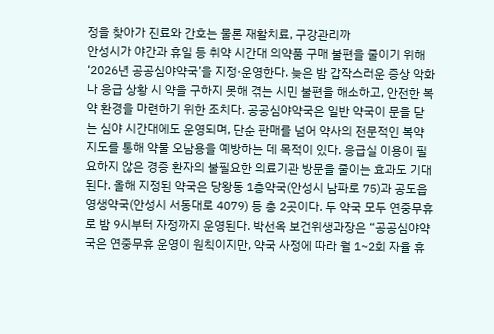정을 찾아가 진료와 간호는 물론 재활치료, 구강관리까
안성시가 야간과 휴일 등 취약 시간대 의약품 구매 불편을 줄이기 위해 ‘2026년 공공심야약국’을 지정·운영한다. 늦은 밤 갑작스러운 증상 악화나 응급 상황 시 약을 구하지 못해 겪는 시민 불편을 해소하고, 안전한 복약 환경을 마련하기 위한 조치다. 공공심야약국은 일반 약국이 문을 닫는 심야 시간대에도 운영되며, 단순 판매를 넘어 약사의 전문적인 복약지도를 통해 약물 오남용을 예방하는 데 목적이 있다. 응급실 이용이 필요하지 않은 경증 환자의 불필요한 의료기관 방문을 줄이는 효과도 기대된다. 올해 지정된 약국은 당왕동 1층약국(안성시 남파로 75)과 공도읍 영생약국(안성시 서동대로 4079) 등 총 2곳이다. 두 약국 모두 연중무휴로 밤 9시부터 자정까지 운영된다. 박선옥 보건위생과장은 “공공심야약국은 연중무휴 운영이 원칙이지만, 약국 사정에 따라 월 1~2회 자율 휴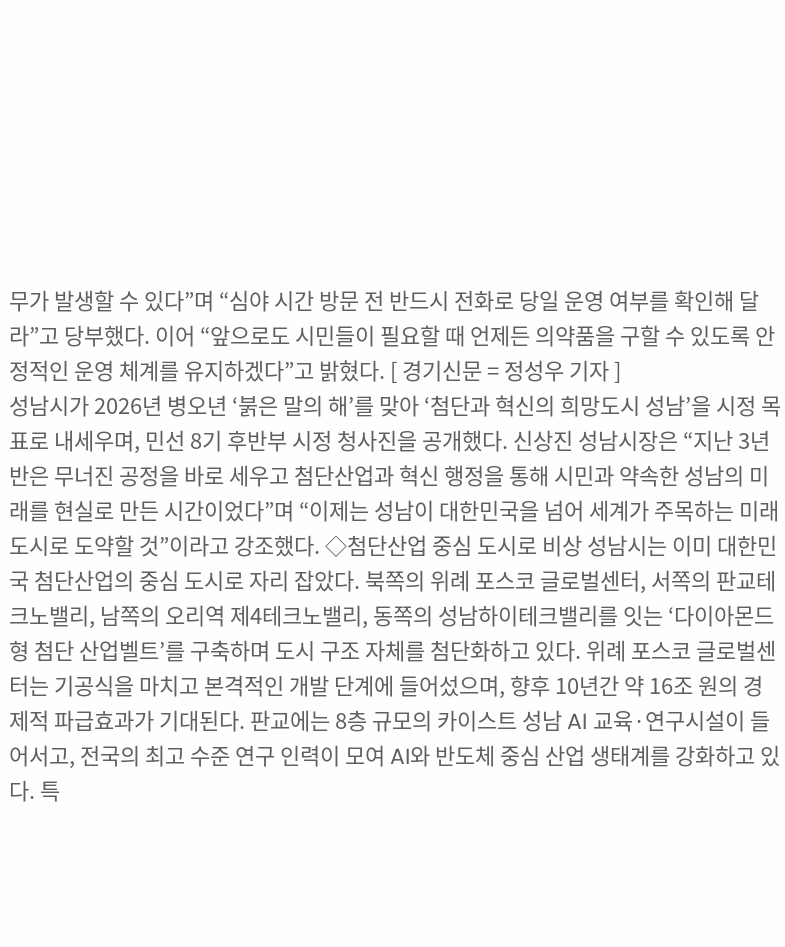무가 발생할 수 있다”며 “심야 시간 방문 전 반드시 전화로 당일 운영 여부를 확인해 달라”고 당부했다. 이어 “앞으로도 시민들이 필요할 때 언제든 의약품을 구할 수 있도록 안정적인 운영 체계를 유지하겠다”고 밝혔다. [ 경기신문 = 정성우 기자 ]
성남시가 2026년 병오년 ‘붉은 말의 해’를 맞아 ‘첨단과 혁신의 희망도시 성남’을 시정 목표로 내세우며, 민선 8기 후반부 시정 청사진을 공개했다. 신상진 성남시장은 “지난 3년 반은 무너진 공정을 바로 세우고 첨단산업과 혁신 행정을 통해 시민과 약속한 성남의 미래를 현실로 만든 시간이었다”며 “이제는 성남이 대한민국을 넘어 세계가 주목하는 미래도시로 도약할 것”이라고 강조했다. ◇첨단산업 중심 도시로 비상 성남시는 이미 대한민국 첨단산업의 중심 도시로 자리 잡았다. 북쪽의 위례 포스코 글로벌센터, 서쪽의 판교테크노밸리, 남쪽의 오리역 제4테크노밸리, 동쪽의 성남하이테크밸리를 잇는 ‘다이아몬드형 첨단 산업벨트’를 구축하며 도시 구조 자체를 첨단화하고 있다. 위례 포스코 글로벌센터는 기공식을 마치고 본격적인 개발 단계에 들어섰으며, 향후 10년간 약 16조 원의 경제적 파급효과가 기대된다. 판교에는 8층 규모의 카이스트 성남 AI 교육·연구시설이 들어서고, 전국의 최고 수준 연구 인력이 모여 AI와 반도체 중심 산업 생태계를 강화하고 있다. 특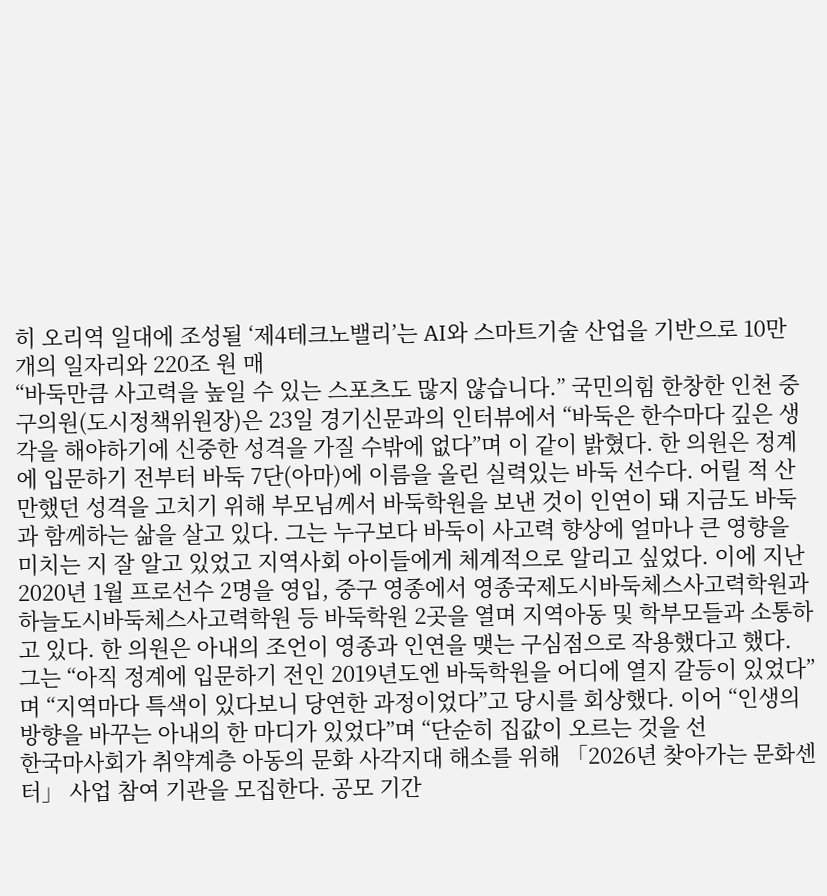히 오리역 일대에 조성될 ‘제4테크노밸리’는 AI와 스마트기술 산업을 기반으로 10만 개의 일자리와 220조 원 매
“바둑만큼 사고력을 높일 수 있는 스포츠도 많지 않습니다.” 국민의힘 한창한 인천 중구의원(도시정책위원장)은 23일 경기신문과의 인터뷰에서 “바둑은 한수마다 깊은 생각을 해야하기에 신중한 성격을 가질 수밖에 없다”며 이 같이 밝혔다. 한 의원은 정계에 입문하기 전부터 바둑 7단(아마)에 이름을 올린 실력있는 바둑 선수다. 어릴 적 산만했던 성격을 고치기 위해 부모님께서 바둑학원을 보낸 것이 인연이 돼 지금도 바둑과 함께하는 삶을 살고 있다. 그는 누구보다 바둑이 사고력 향상에 얼마나 큰 영향을 미치는 지 잘 알고 있었고 지역사회 아이들에게 체계적으로 알리고 싶었다. 이에 지난 2020년 1월 프로선수 2명을 영입, 중구 영종에서 영종국제도시바둑체스사고력학원과 하늘도시바둑체스사고력학원 등 바둑학원 2곳을 열며 지역아동 및 학부모들과 소통하고 있다. 한 의원은 아내의 조언이 영종과 인연을 맺는 구심점으로 작용했다고 했다. 그는 “아직 정계에 입문하기 전인 2019년도엔 바둑학원을 어디에 열지 갈등이 있었다”며 “지역마다 특색이 있다보니 당연한 과정이었다”고 당시를 회상했다. 이어 “인생의 방향을 바꾸는 아내의 한 마디가 있었다”며 “단순히 집값이 오르는 것을 선
한국마사회가 취약계층 아동의 문화 사각지대 해소를 위해 「2026년 찾아가는 문화센터」 사업 참여 기관을 모집한다. 공모 기간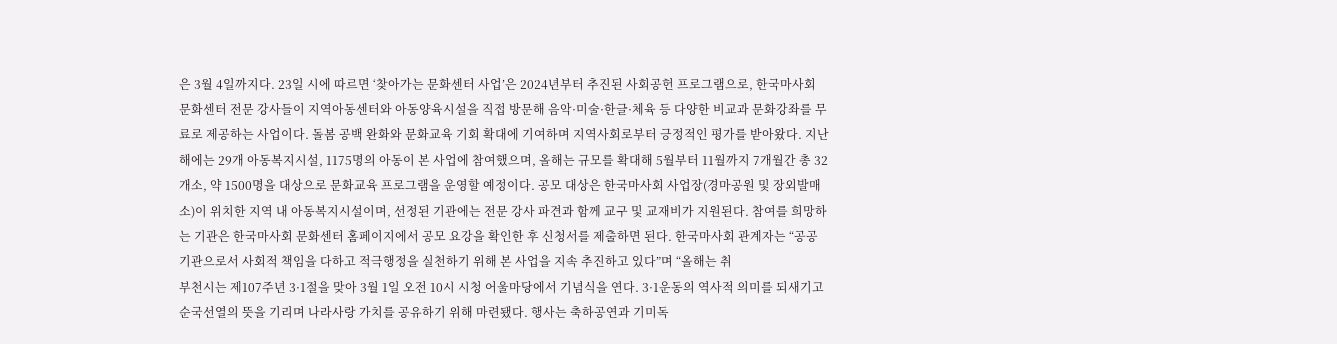은 3월 4일까지다. 23일 시에 따르면 ‘찾아가는 문화센터 사업’은 2024년부터 추진된 사회공헌 프로그램으로, 한국마사회 문화센터 전문 강사들이 지역아동센터와 아동양육시설을 직접 방문해 음악·미술·한글·체육 등 다양한 비교과 문화강좌를 무료로 제공하는 사업이다. 돌봄 공백 완화와 문화교육 기회 확대에 기여하며 지역사회로부터 긍정적인 평가를 받아왔다. 지난해에는 29개 아동복지시설, 1175명의 아동이 본 사업에 참여했으며, 올해는 규모를 확대해 5월부터 11월까지 7개월간 총 32개소, 약 1500명을 대상으로 문화교육 프로그램을 운영할 예정이다. 공모 대상은 한국마사회 사업장(경마공원 및 장외발매소)이 위치한 지역 내 아동복지시설이며, 선정된 기관에는 전문 강사 파견과 함께 교구 및 교재비가 지원된다. 참여를 희망하는 기관은 한국마사회 문화센터 홈페이지에서 공모 요강을 확인한 후 신청서를 제출하면 된다. 한국마사회 관계자는 “공공기관으로서 사회적 책임을 다하고 적극행정을 실천하기 위해 본 사업을 지속 추진하고 있다”며 “올해는 취
부천시는 제107주년 3·1절을 맞아 3월 1일 오전 10시 시청 어울마당에서 기념식을 연다. 3·1운동의 역사적 의미를 되새기고 순국선열의 뜻을 기리며 나라사랑 가치를 공유하기 위해 마련됐다. 행사는 축하공연과 기미독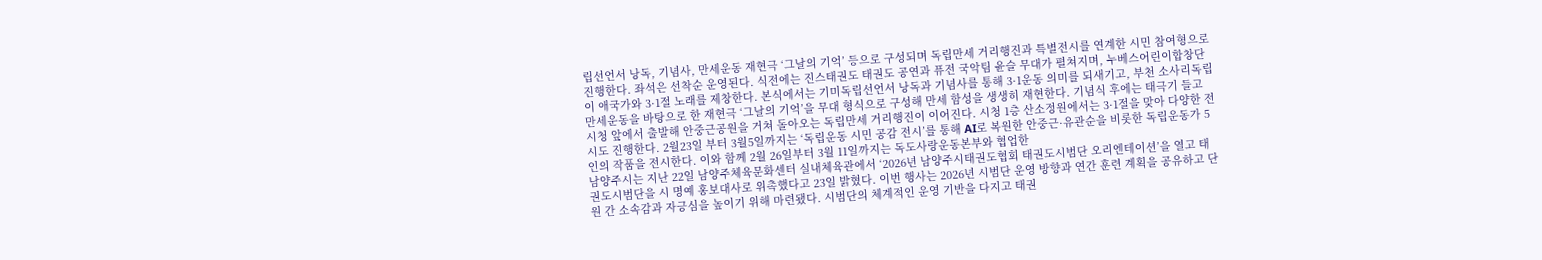립선언서 낭독, 기념사, 만세운동 재현극 ‘그날의 기억’ 등으로 구성되며 독립만세 거리행진과 특별전시를 연계한 시민 참여형으로 진행한다. 좌석은 선착순 운영된다. 식전에는 진스태권도 태권도 공연과 퓨전 국악팀 윤슬 무대가 펼쳐지며, 누베스어린이합창단이 애국가와 3·1절 노래를 제창한다. 본식에서는 기미독립선언서 낭독과 기념사를 통해 3·1운동 의미를 되새기고, 부천 소사리독립만세운동을 바탕으로 한 재현극 ‘그날의 기억’을 무대 형식으로 구성해 만세 함성을 생생히 재현한다. 기념식 후에는 태극기 들고 시청 앞에서 출발해 안중근공원을 거쳐 돌아오는 독립만세 거리행진이 이어진다. 시청 1층 산소정원에서는 3·1절을 맞아 다양한 전시도 진행한다. 2월23일 부터 3월5일까지는 ‘독립운동 시민 공감 전시’를 통해 AI로 복원한 안중근·유관순을 비롯한 독립운동가 5인의 작품을 전시한다. 이와 함께 2월 26일부터 3월 11일까지는 독도사랑운동본부와 협업한
남양주시는 지난 22일 남양주체육문화센터 실내체육관에서 ‘2026년 남양주시태권도협회 태권도시범단 오리엔테이션’을 열고 태권도시범단을 시 명예 홍보대사로 위촉했다고 23일 밝혔다. 이번 행사는 2026년 시범단 운영 방향과 연간 훈련 계획을 공유하고 단원 간 소속감과 자긍심을 높이기 위해 마련됐다. 시범단의 체계적인 운영 기반을 다지고 태권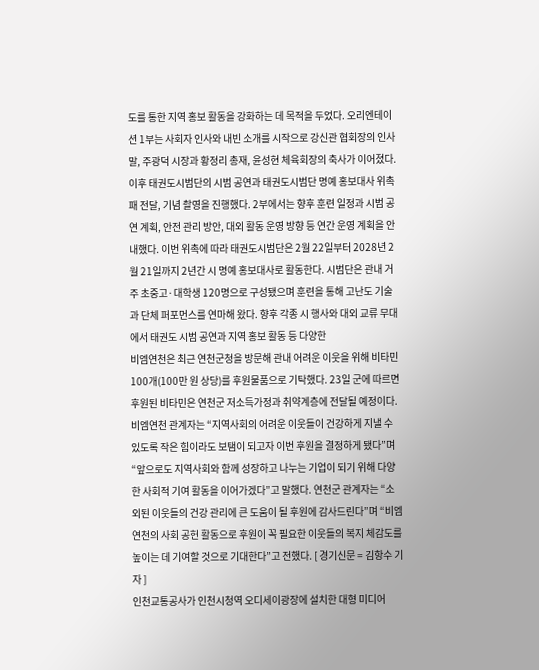도를 통한 지역 홍보 활동을 강화하는 데 목적을 두었다. 오리엔테이션 1부는 사회자 인사와 내빈 소개를 시작으로 강신관 협회장의 인사말, 주광덕 시장과 황정리 총재, 윤성현 체육회장의 축사가 이어졌다. 이후 태권도시범단의 시범 공연과 태권도시범단 명예 홍보대사 위촉패 전달, 기념 촬영을 진행했다. 2부에서는 향후 훈련 일정과 시범 공연 계획, 안전 관리 방안, 대외 활동 운영 방향 등 연간 운영 계획을 안내했다. 이번 위촉에 따라 태권도시범단은 2월 22일부터 2028년 2월 21일까지 2년간 시 명예 홍보대사로 활동한다. 시범단은 관내 거주 초중고·대학생 120명으로 구성됐으며 훈련을 통해 고난도 기술과 단체 퍼포먼스를 연마해 왔다. 향후 각종 시 행사와 대외 교류 무대에서 태권도 시범 공연과 지역 홍보 활동 등 다양한
비엠연천은 최근 연천군청을 방문해 관내 어려운 이웃을 위해 비타민 100개(100만 원 상당)를 후원물품으로 기탁했다. 23일 군에 따르면 후원된 비타민은 연천군 저소득가정과 취약계층에 전달될 예정이다. 비엠연천 관계자는 “지역사회의 어려운 이웃들이 건강하게 지낼 수 있도록 작은 힘이라도 보탬이 되고자 이번 후원을 결정하게 됐다”며 “앞으로도 지역사회와 함께 성장하고 나누는 기업이 되기 위해 다양한 사회적 기여 활동을 이어가겠다”고 말했다. 연천군 관계자는 “소외된 이웃들의 건강 관리에 큰 도움이 될 후원에 감사드린다”며 “비엠연천의 사회 공헌 활동으로 후원이 꼭 필요한 이웃들의 복지 체감도를 높이는 데 기여할 것으로 기대한다”고 전했다. [ 경기신문 = 김항수 기자 ]
인천교통공사가 인천시청역 오디세이광장에 설치한 대형 미디어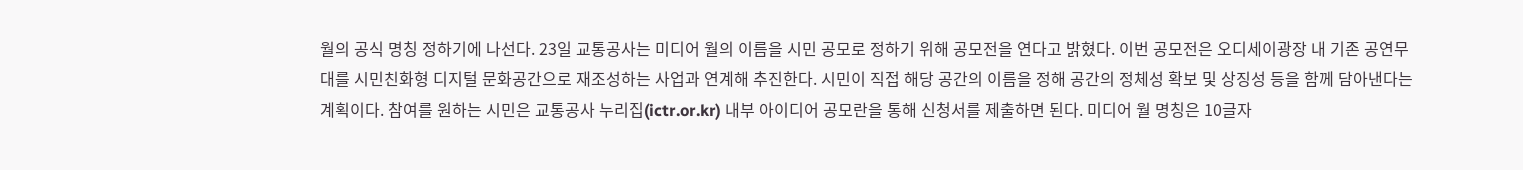월의 공식 명칭 정하기에 나선다. 23일 교통공사는 미디어 월의 이름을 시민 공모로 정하기 위해 공모전을 연다고 밝혔다. 이번 공모전은 오디세이광장 내 기존 공연무대를 시민친화형 디지털 문화공간으로 재조성하는 사업과 연계해 추진한다. 시민이 직접 해당 공간의 이름을 정해 공간의 정체성 확보 및 상징성 등을 함께 담아낸다는 계획이다. 참여를 원하는 시민은 교통공사 누리집(ictr.or.kr) 내부 아이디어 공모란을 통해 신청서를 제출하면 된다. 미디어 월 명칭은 10글자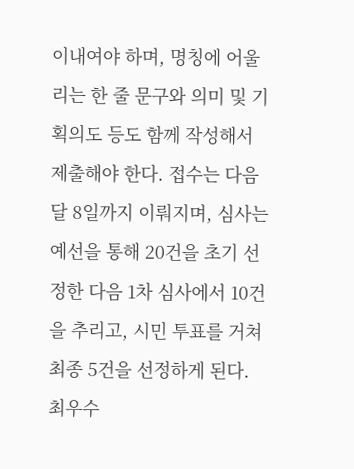이내여야 하며, 명칭에 어울리는 한 줄 문구와 의미 및 기획의도 등도 함께 작성해서 제출해야 한다. 접수는 다음 달 8일까지 이뤄지며, 심사는 예선을 통해 20건을 초기 선정한 다음 1차 심사에서 10건을 추리고, 시민 투표를 거쳐 최종 5건을 선정하게 된다. 최우수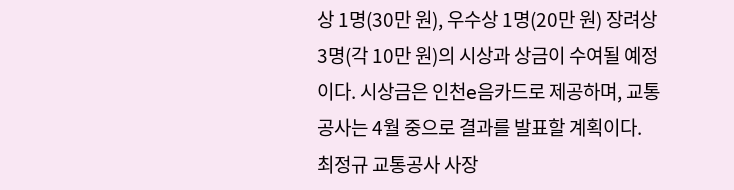상 1명(30만 원), 우수상 1명(20만 원) 장려상 3명(각 10만 원)의 시상과 상금이 수여될 예정이다. 시상금은 인천e음카드로 제공하며, 교통공사는 4월 중으로 결과를 발표할 계획이다. 최정규 교통공사 사장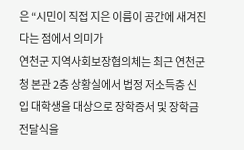은 “시민이 직접 지은 이름이 공간에 새겨진다는 점에서 의미가
연천군 지역사회보장협의체는 최근 연천군청 본관 2층 상황실에서 법정 저소득층 신입 대학생을 대상으로 장학증서 및 장학금 전달식을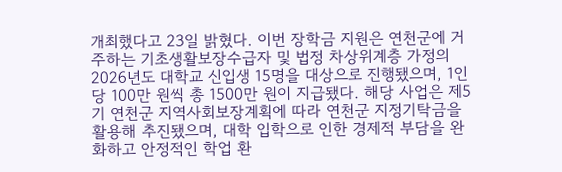개최했다고 23일 밝혔다. 이번 장학금 지원은 연천군에 거주하는 기초생활보장수급자 및 법정 차상위계층 가정의 2026년도 대학교 신입생 15명을 대상으로 진행됐으며, 1인당 100만 원씩 총 1500만 원이 지급됐다. 해당 사업은 제5기 연천군 지역사회보장계획에 따라 연천군 지정기탁금을 활용해 추진됐으며, 대학 입학으로 인한 경제적 부담을 완화하고 안정적인 학업 환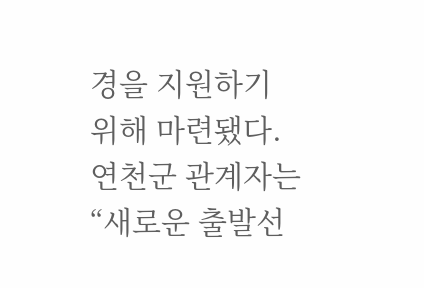경을 지원하기 위해 마련됐다. 연천군 관계자는 “새로운 출발선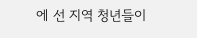에 선 지역 청년들이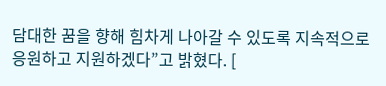담대한 꿈을 향해 힘차게 나아갈 수 있도록 지속적으로 응원하고 지원하겠다”고 밝혔다. [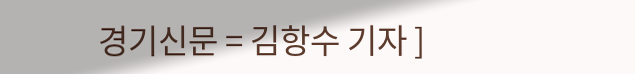경기신문 = 김항수 기자 ]